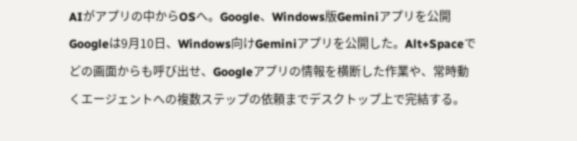AIがアプリの中からOSへ。Google、Windows版Geminiアプリを公開
Googleは9月10日、Windows向けGeminiアプリを公開した。Alt+Spaceでどの画面からも呼び出せ、Googleアプリの情報を横断した作業や、常時動くエージェントへの複数ステップの依頼までデスクトップ上で完結する。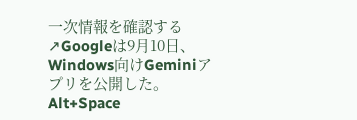一次情報を確認する ↗Googleは9月10日、Windows向けGeminiアプリを公開した。Alt+Space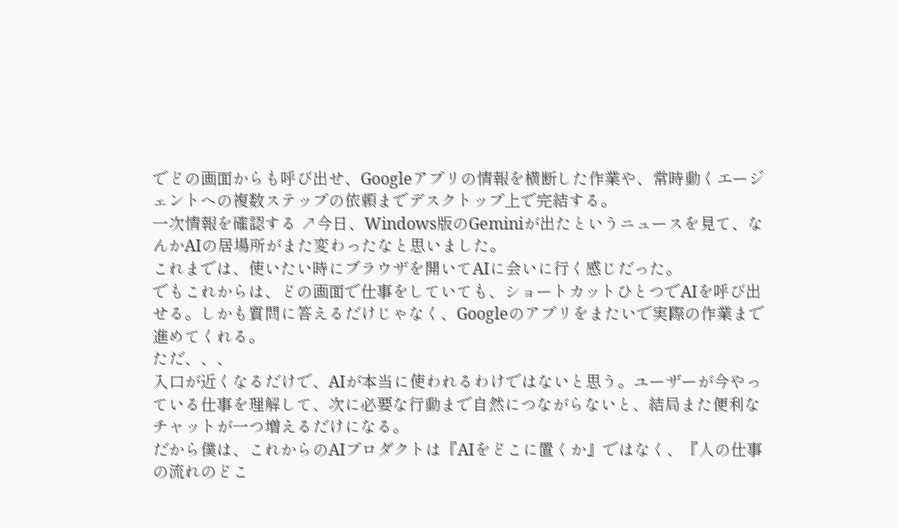でどの画面からも呼び出せ、Googleアプリの情報を横断した作業や、常時動くエージェントへの複数ステップの依頼までデスクトップ上で完結する。
一次情報を確認する ↗今日、Windows版のGeminiが出たというニュースを見て、なんかAIの居場所がまた変わったなと思いました。
これまでは、使いたい時にブラウザを開いてAIに会いに行く感じだった。
でもこれからは、どの画面で仕事をしていても、ショートカットひとつでAIを呼び出せる。しかも質問に答えるだけじゃなく、Googleのアプリをまたいで実際の作業まで進めてくれる。
ただ、、、
入口が近くなるだけで、AIが本当に使われるわけではないと思う。ユーザーが今やっている仕事を理解して、次に必要な行動まで自然につながらないと、結局また便利なチャットが一つ増えるだけになる。
だから僕は、これからのAIプロダクトは『AIをどこに置くか』ではなく、『人の仕事の流れのどこ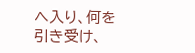へ入り、何を引き受け、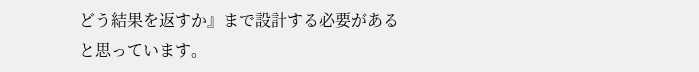どう結果を返すか』まで設計する必要があると思っています。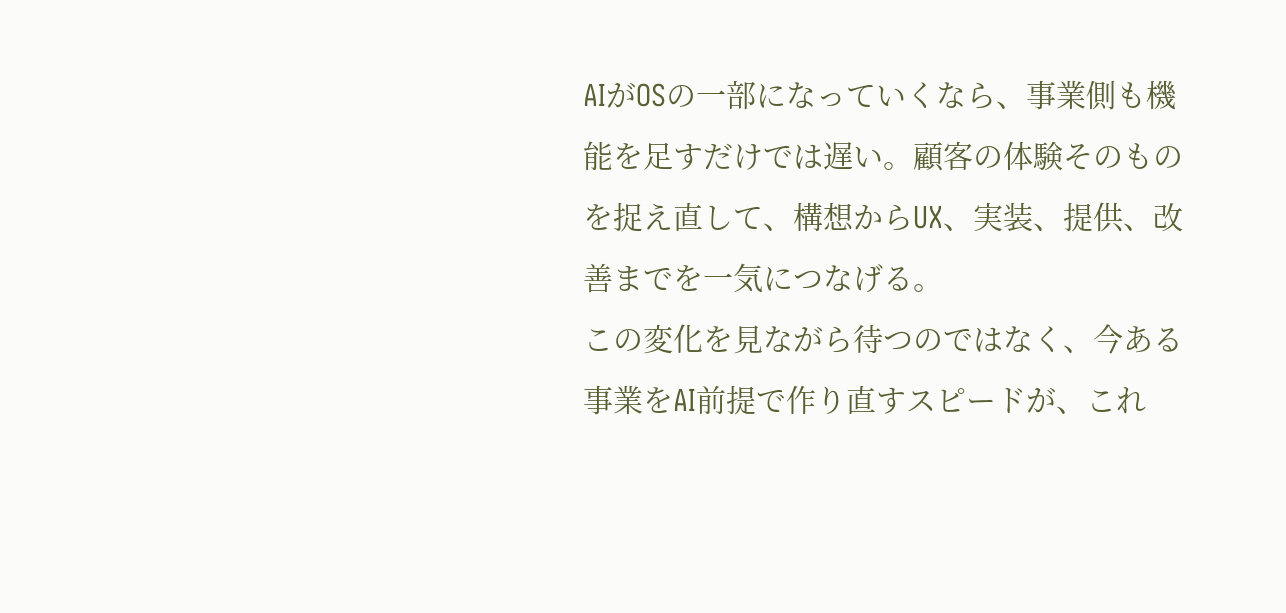AIがOSの一部になっていくなら、事業側も機能を足すだけでは遅い。顧客の体験そのものを捉え直して、構想からUX、実装、提供、改善までを一気につなげる。
この変化を見ながら待つのではなく、今ある事業をAI前提で作り直すスピードが、これ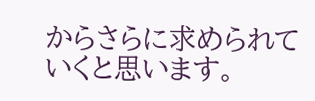からさらに求められていくと思います。